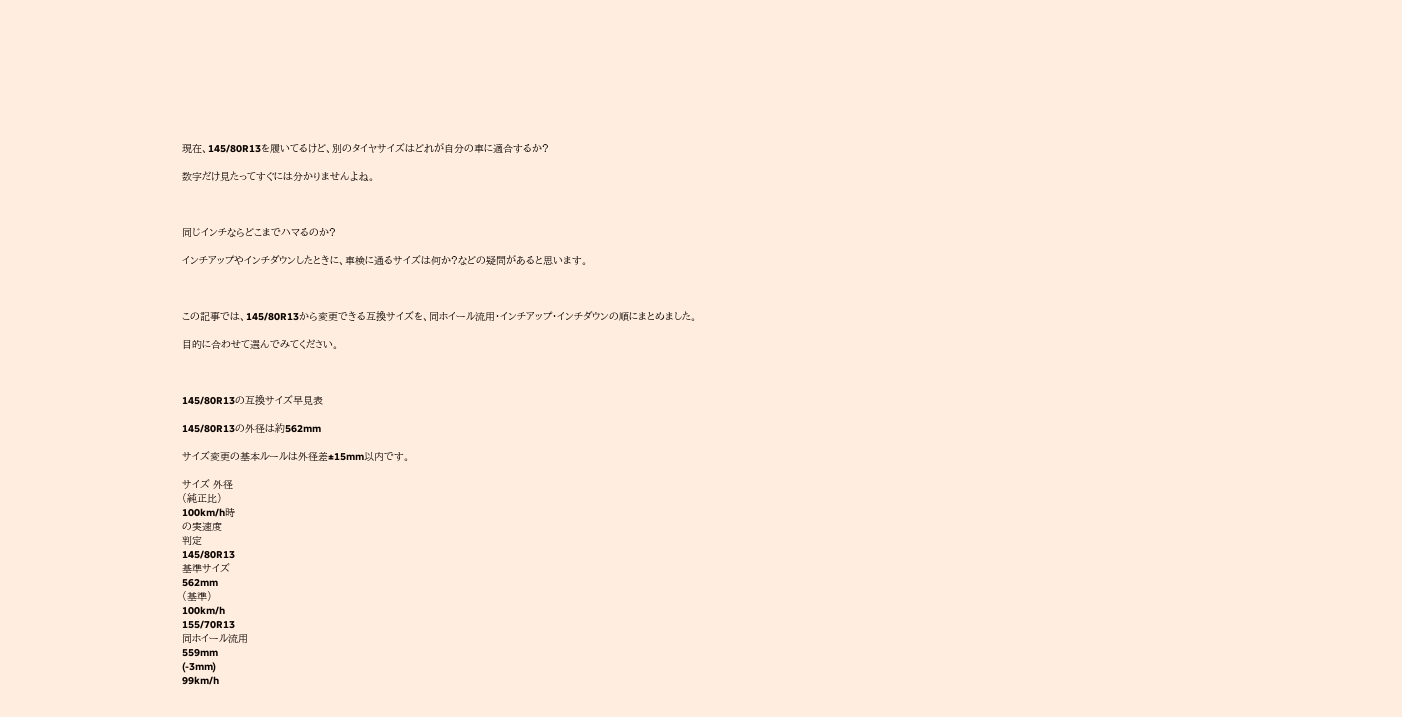現在、145/80R13を履いてるけど、別のタイヤサイズはどれが自分の車に適合するか?

数字だけ見たってすぐには分かりませんよね。



同じインチならどこまでハマるのか?

インチアップやインチダウンしたときに、車検に通るサイズは何か?などの疑問があると思います。



この記事では、145/80R13から変更できる互換サイズを、同ホイール流用・インチアップ・インチダウンの順にまとめました。

目的に合わせて選んでみてください。



145/80R13の互換サイズ早見表

145/80R13の外径は約562mm

サイズ変更の基本ルールは外径差±15mm以内です。

サイズ 外径
(純正比)
100km/h時
の実速度
判定
145/80R13
基準サイズ
562mm
(基準)
100km/h
155/70R13
同ホイール流用
559mm
(-3mm)
99km/h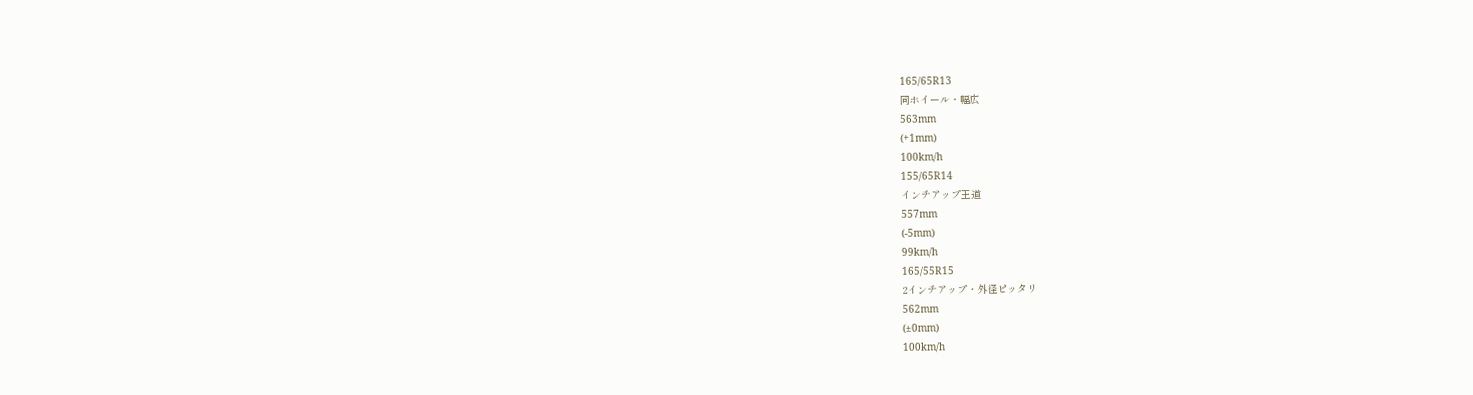165/65R13
同ホイール・幅広
563mm
(+1mm)
100km/h
155/65R14
インチアップ王道
557mm
(-5mm)
99km/h
165/55R15
2インチアップ・外径ピッタリ
562mm
(±0mm)
100km/h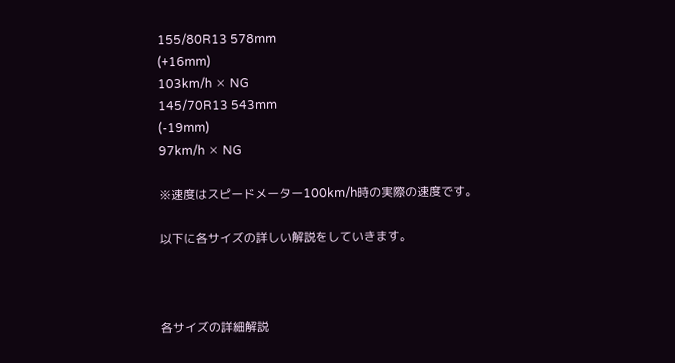155/80R13 578mm
(+16mm)
103km/h ✕ NG
145/70R13 543mm
(-19mm)
97km/h ✕ NG

※速度はスピードメーター100km/h時の実際の速度です。

以下に各サイズの詳しい解説をしていきます。



各サイズの詳細解説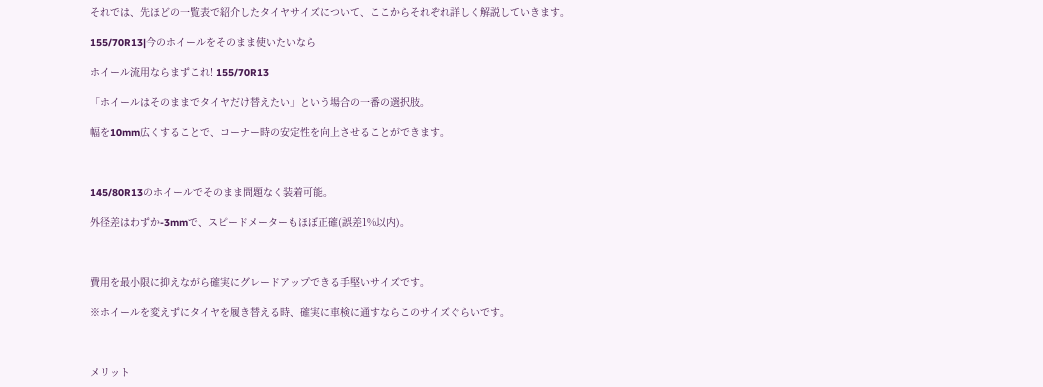それでは、先ほどの一覧表で紹介したタイヤサイズについて、ここからそれぞれ詳しく解説していきます。

155/70R13|今のホイールをそのまま使いたいなら

ホイール流用ならまずこれ! 155/70R13

「ホイールはそのままでタイヤだけ替えたい」という場合の一番の選択肢。

幅を10mm広くすることで、コーナー時の安定性を向上させることができます。



145/80R13のホイールでそのまま問題なく装着可能。

外径差はわずか-3mmで、スピードメーターもほぼ正確(誤差1%以内)。



費用を最小限に抑えながら確実にグレードアップできる手堅いサイズです。

※ホイールを変えずにタイヤを履き替える時、確実に車検に通すならこのサイズぐらいです。



メリット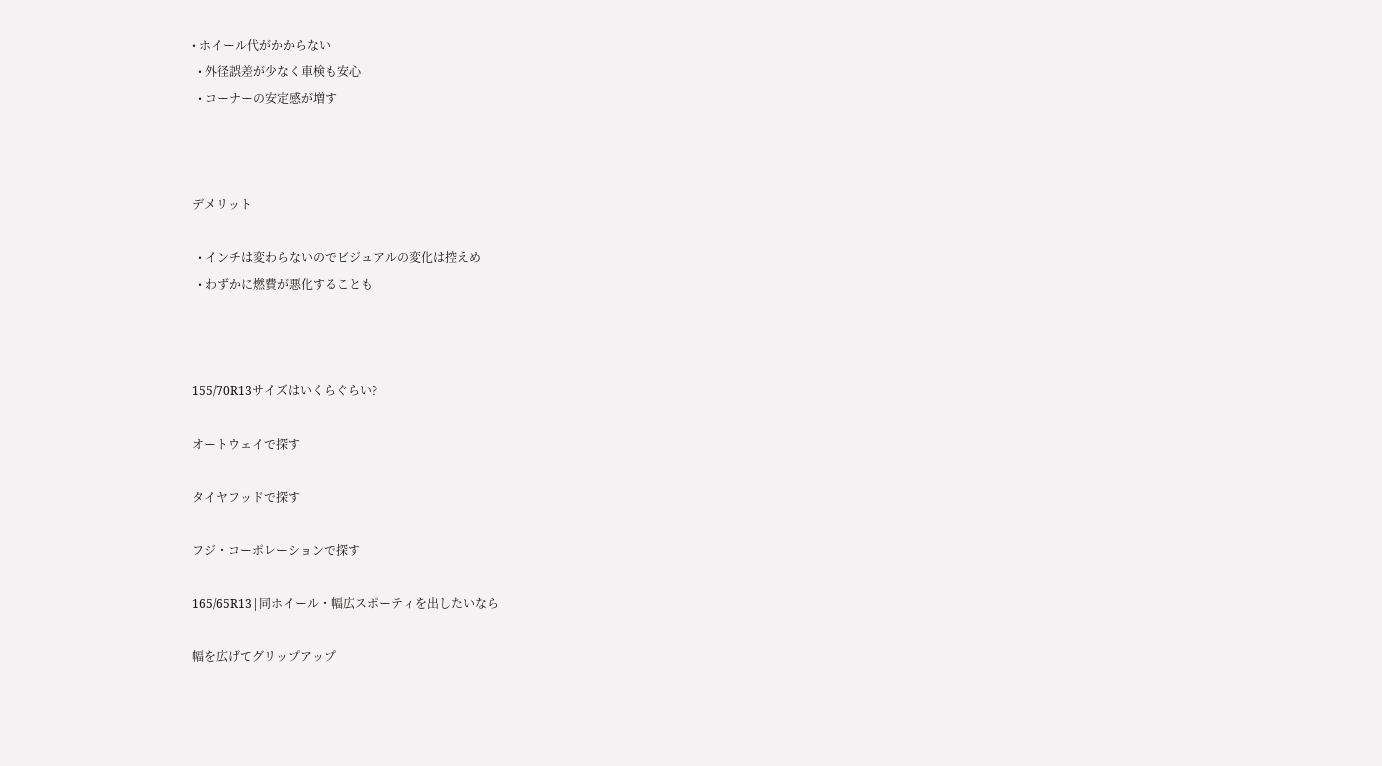• ホイール代がかからない
  • 外径誤差が少なく車検も安心
  • コーナーの安定感が増す



デメリット

  • インチは変わらないのでビジュアルの変化は控えめ
  • わずかに燃費が悪化することも



155/70R13サイズはいくらぐらい?

オートウェイで探す

タイヤフッドで探す

フジ・コーポレーションで探す

165/65R13|同ホイール・幅広スポーティを出したいなら

幅を広げてグリップアップ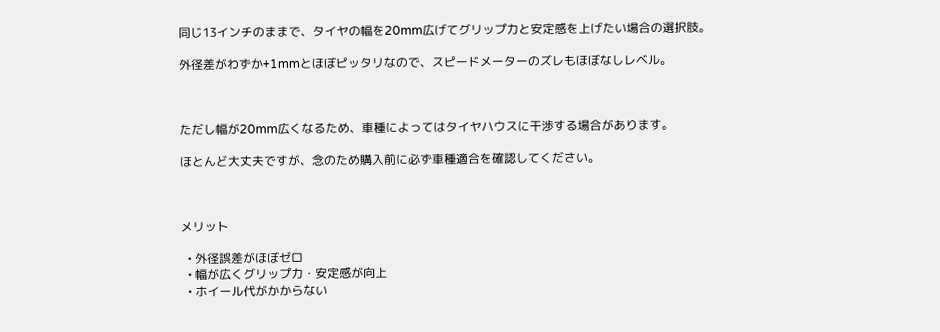同じ13インチのままで、タイヤの幅を20mm広げてグリップ力と安定感を上げたい場合の選択肢。

外径差がわずか+1mmとほぼピッタリなので、スピードメーターのズレもほぼなしレベル。



ただし幅が20mm広くなるため、車種によってはタイヤハウスに干渉する場合があります。

ほとんど大丈夫ですが、念のため購入前に必ず車種適合を確認してください。



メリット

  • 外径誤差がほぼゼロ
  • 幅が広くグリップ力・安定感が向上
  • ホイール代がかからない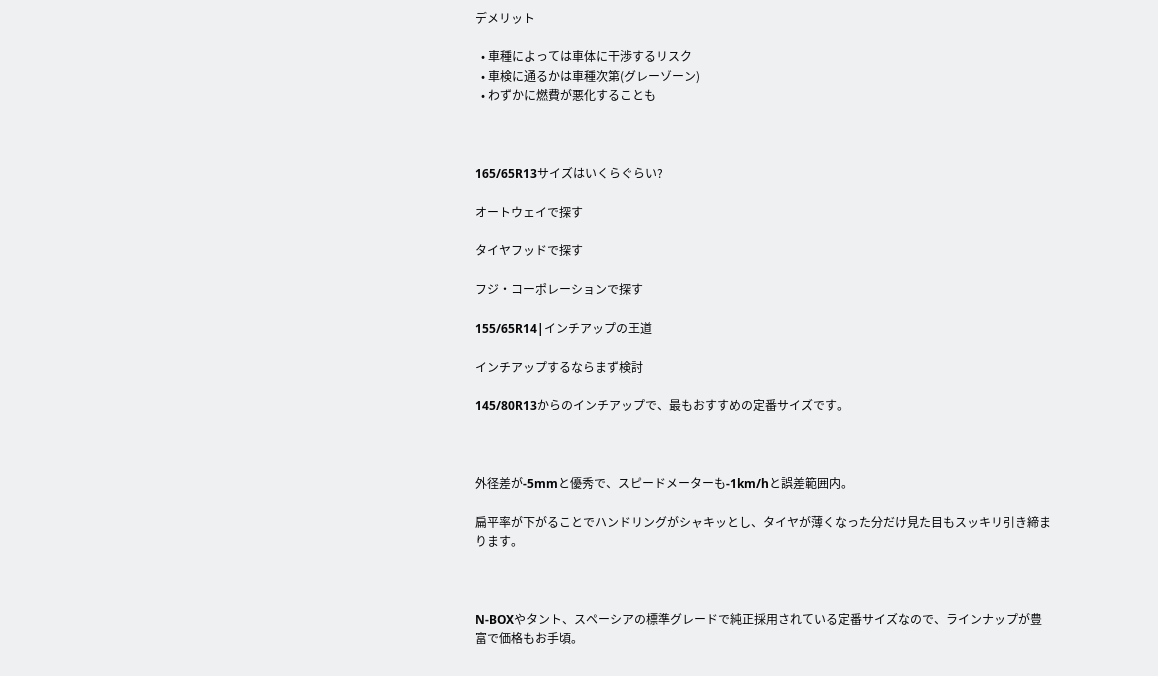デメリット

  • 車種によっては車体に干渉するリスク
  • 車検に通るかは車種次第(グレーゾーン)
  • わずかに燃費が悪化することも



165/65R13サイズはいくらぐらい?

オートウェイで探す

タイヤフッドで探す

フジ・コーポレーションで探す

155/65R14|インチアップの王道

インチアップするならまず検討

145/80R13からのインチアップで、最もおすすめの定番サイズです。



外径差が-5mmと優秀で、スピードメーターも-1km/hと誤差範囲内。

扁平率が下がることでハンドリングがシャキッとし、タイヤが薄くなった分だけ見た目もスッキリ引き締まります。



N-BOXやタント、スペーシアの標準グレードで純正採用されている定番サイズなので、ラインナップが豊富で価格もお手頃。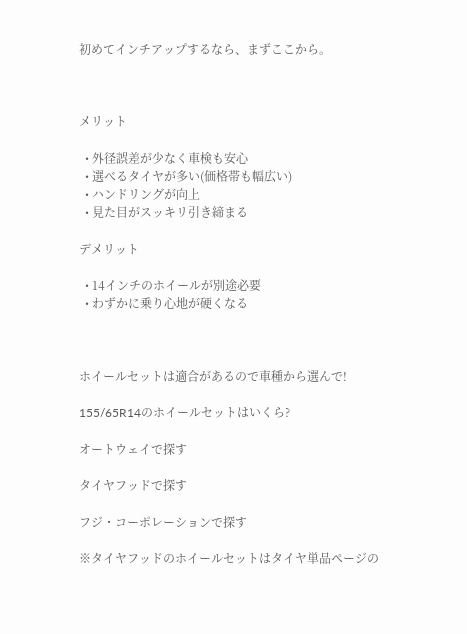初めてインチアップするなら、まずここから。



メリット

  • 外径誤差が少なく車検も安心
  • 選べるタイヤが多い(価格帯も幅広い)
  • ハンドリングが向上
  • 見た目がスッキリ引き締まる

デメリット

  • 14インチのホイールが別途必要
  • わずかに乗り心地が硬くなる



ホイールセットは適合があるので車種から選んで!

155/65R14のホイールセットはいくら?

オートウェイで探す

タイヤフッドで探す

フジ・コーポレーションで探す

※タイヤフッドのホイールセットはタイヤ単品ページの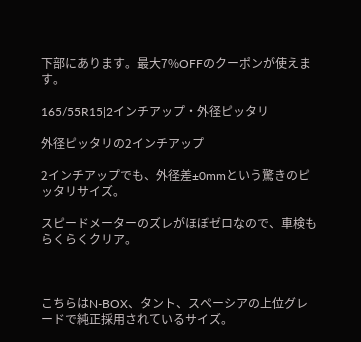下部にあります。最大7%OFFのクーポンが使えます。

165/55R15|2インチアップ・外径ピッタリ

外径ピッタリの2インチアップ

2インチアップでも、外径差±0mmという驚きのピッタリサイズ。

スピードメーターのズレがほぼゼロなので、車検もらくらくクリア。



こちらはN-BOX、タント、スペーシアの上位グレードで純正採用されているサイズ。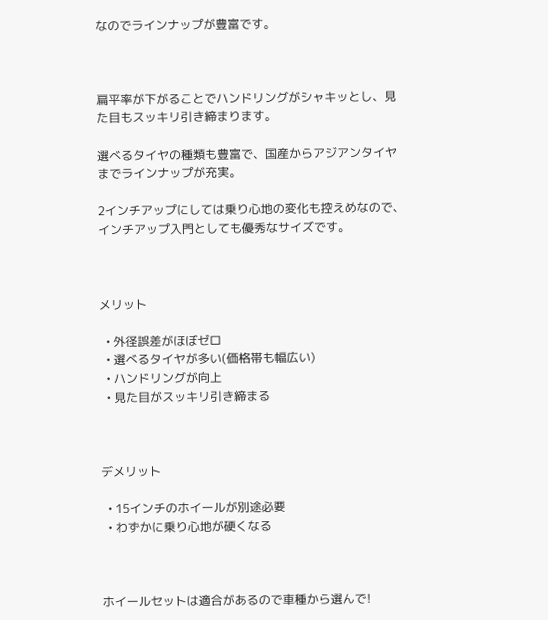なのでラインナップが豊富です。



扁平率が下がることでハンドリングがシャキッとし、見た目もスッキリ引き締まります。

選べるタイヤの種類も豊富で、国産からアジアンタイヤまでラインナップが充実。

2インチアップにしては乗り心地の変化も控えめなので、インチアップ入門としても優秀なサイズです。



メリット

  • 外径誤差がほぼゼロ
  • 選べるタイヤが多い(価格帯も幅広い)
  • ハンドリングが向上
  • 見た目がスッキリ引き締まる



デメリット

  • 15インチのホイールが別途必要
  • わずかに乗り心地が硬くなる



ホイールセットは適合があるので車種から選んで!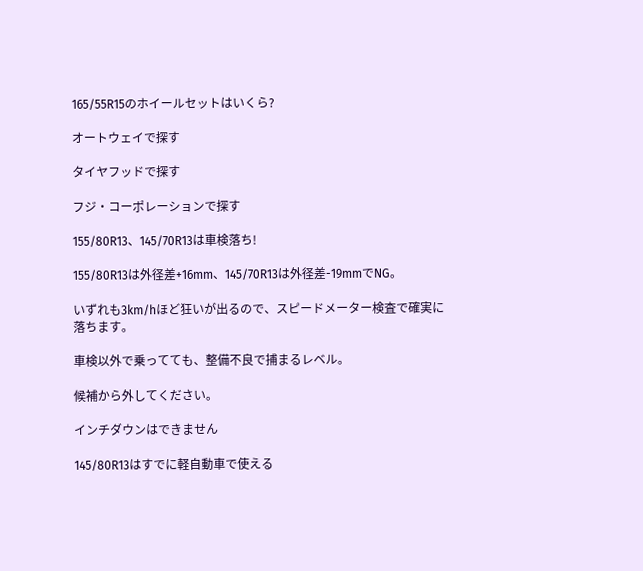165/55R15のホイールセットはいくら?

オートウェイで探す

タイヤフッドで探す

フジ・コーポレーションで探す

155/80R13、145/70R13は車検落ち!

155/80R13は外径差+16mm、145/70R13は外径差-19mmでNG。

いずれも3km/hほど狂いが出るので、スピードメーター検査で確実に落ちます。

車検以外で乗ってても、整備不良で捕まるレベル。

候補から外してください。

インチダウンはできません

145/80R13はすでに軽自動車で使える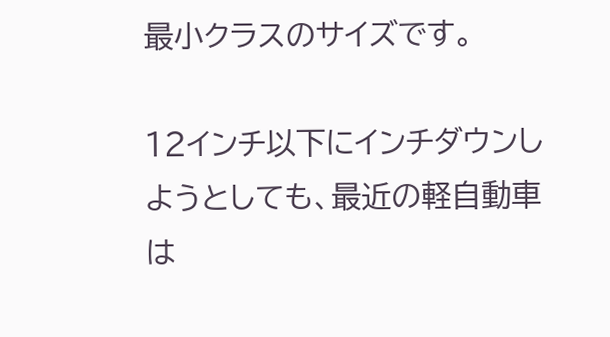最小クラスのサイズです。

12インチ以下にインチダウンしようとしても、最近の軽自動車は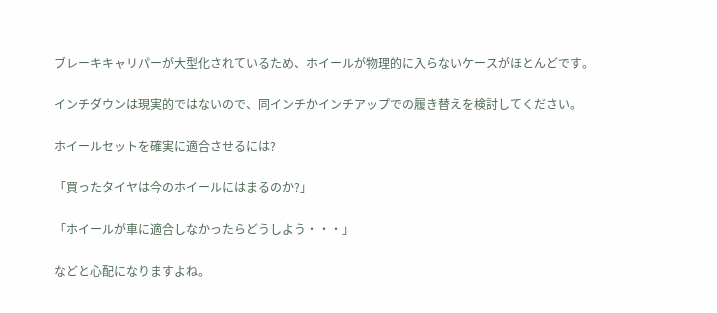ブレーキキャリパーが大型化されているため、ホイールが物理的に入らないケースがほとんどです。

インチダウンは現実的ではないので、同インチかインチアップでの履き替えを検討してください。

ホイールセットを確実に適合させるには?

「買ったタイヤは今のホイールにはまるのか?」

「ホイールが車に適合しなかったらどうしよう・・・」

などと心配になりますよね。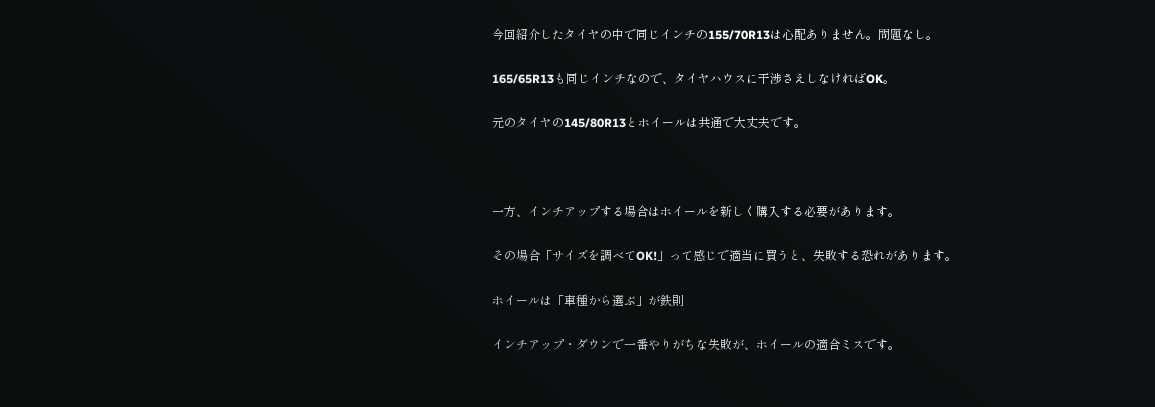今回紹介したタイヤの中で同じインチの155/70R13は心配ありません。問題なし。

165/65R13も同じインチなので、タイヤハウスに干渉さえしなければOK。

元のタイヤの145/80R13とホイールは共通で大丈夫です。



一方、インチアップする場合はホイールを新しく購入する必要があります。

その場合「サイズを調べてOK!」って感じで適当に買うと、失敗する恐れがあります。

ホイールは「車種から選ぶ」が鉄則

インチアップ・ダウンで一番やりがちな失敗が、ホイールの適合ミスです。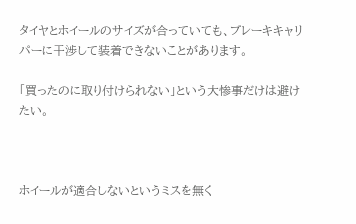タイヤとホイールのサイズが合っていても、ブレーキキャリパーに干渉して装着できないことがあります。

「買ったのに取り付けられない」という大惨事だけは避けたい。



ホイールが適合しないというミスを無く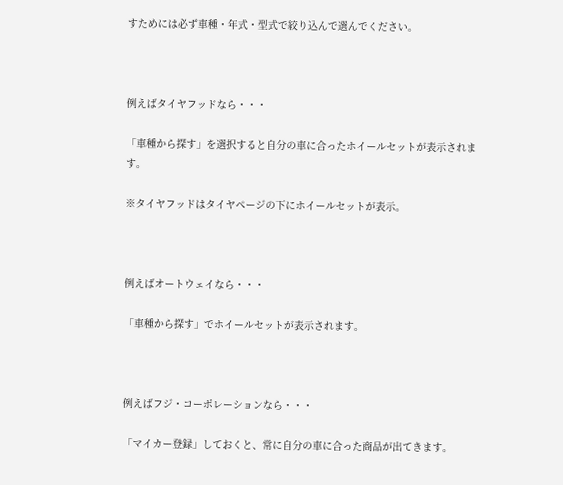すためには必ず車種・年式・型式で絞り込んで選んでください。



例えばタイヤフッドなら・・・

「車種から探す」を選択すると自分の車に合ったホイールセットが表示されます。

※タイヤフッドはタイヤページの下にホイールセットが表示。



例えばオートウェイなら・・・

「車種から探す」でホイールセットが表示されます。



例えばフジ・コーポレーションなら・・・

「マイカー登録」しておくと、常に自分の車に合った商品が出てきます。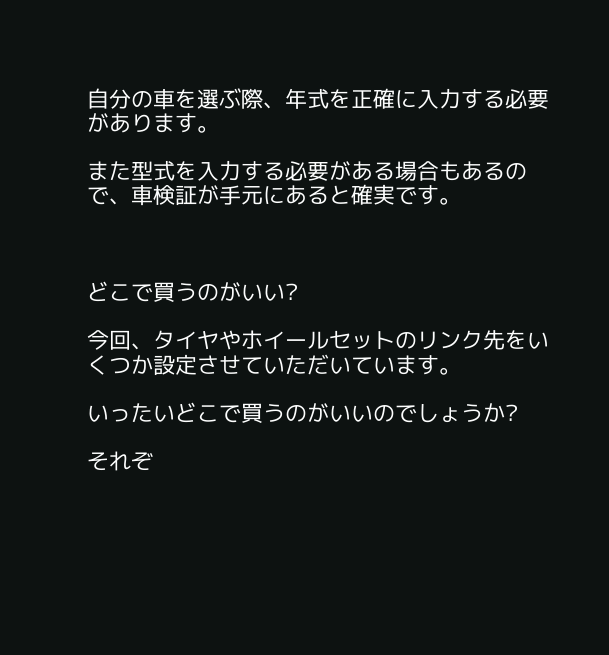自分の車を選ぶ際、年式を正確に入力する必要があります。

また型式を入力する必要がある場合もあるので、車検証が手元にあると確実です。



どこで買うのがいい?

今回、タイヤやホイールセットのリンク先をいくつか設定させていただいています。

いったいどこで買うのがいいのでしょうか?

それぞ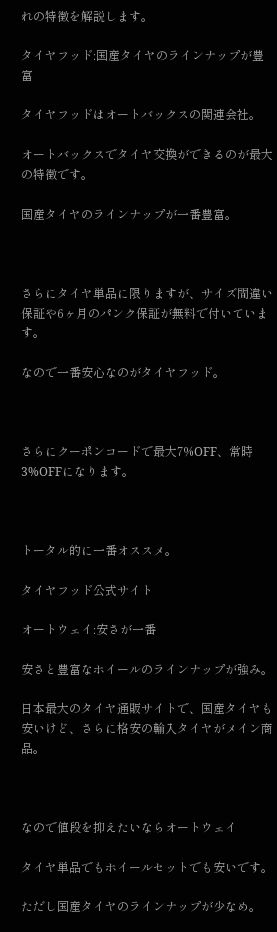れの特徴を解説します。

タイヤフッド:国産タイヤのラインナップが豊富

タイヤフッドはオートバックスの関連会社。

オートバックスでタイヤ交換ができるのが最大の特徴です。

国産タイヤのラインナップが一番豊富。



さらにタイヤ単品に限りますが、サイズ間違い保証や6ヶ月のパンク保証が無料で付いています。

なので一番安心なのがタイヤフッド。



さらにクーポンコードで最大7%OFF、常時3%OFFになります。



トータル的に一番オススメ。

タイヤフッド公式サイト

オートウェイ:安さが一番

安さと豊富なホイールのラインナップが強み。

日本最大のタイヤ通販サイトで、国産タイヤも安いけど、さらに格安の輸入タイヤがメイン商品。



なので値段を抑えたいならオートウェイ

タイヤ単品でもホイールセットでも安いです。

ただし国産タイヤのラインナップが少なめ。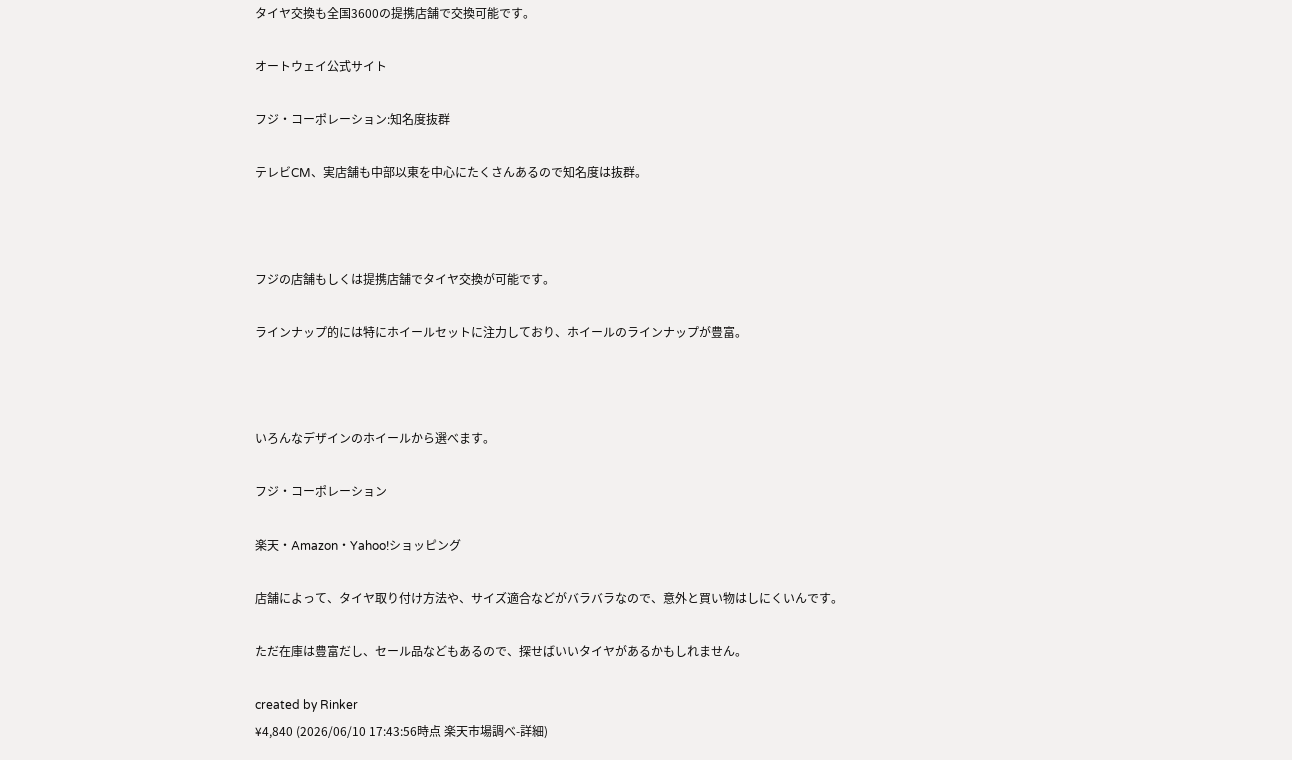タイヤ交換も全国3600の提携店舗で交換可能です。

オートウェイ公式サイト

フジ・コーポレーション:知名度抜群

テレビCM、実店舗も中部以東を中心にたくさんあるので知名度は抜群。



フジの店舗もしくは提携店舗でタイヤ交換が可能です。

ラインナップ的には特にホイールセットに注力しており、ホイールのラインナップが豊富。



いろんなデザインのホイールから選べます。

フジ・コーポレーション

楽天・Amazon・Yahoo!ショッピング

店舗によって、タイヤ取り付け方法や、サイズ適合などがバラバラなので、意外と買い物はしにくいんです。

ただ在庫は豊富だし、セール品などもあるので、探せばいいタイヤがあるかもしれません。

created by Rinker
¥4,840 (2026/06/10 17:43:56時点 楽天市場調べ-詳細)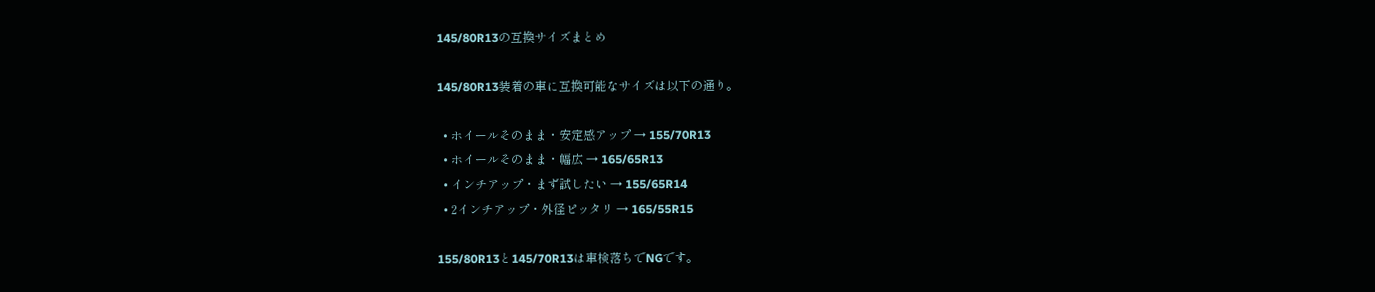145/80R13の互換サイズまとめ

145/80R13装着の車に互換可能なサイズは以下の通り。

  • ホイールそのまま・安定感アップ → 155/70R13
  • ホイールそのまま・幅広 → 165/65R13
  • インチアップ・まず試したい → 155/65R14
  • 2インチアップ・外径ピッタリ → 165/55R15

155/80R13と145/70R13は車検落ちでNGです。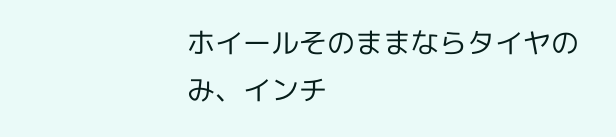ホイールそのままならタイヤのみ、インチ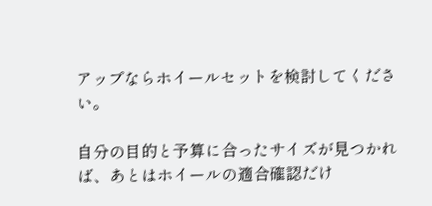アップならホイールセットを検討してください。

自分の目的と予算に合ったサイズが見つかれば、あとはホイールの適合確認だけ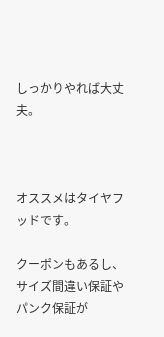しっかりやれば大丈夫。



オススメはタイヤフッドです。

クーポンもあるし、サイズ間違い保証やパンク保証が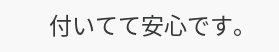付いてて安心です。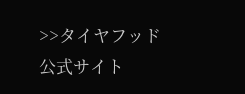>>タイヤフッド公式サイト